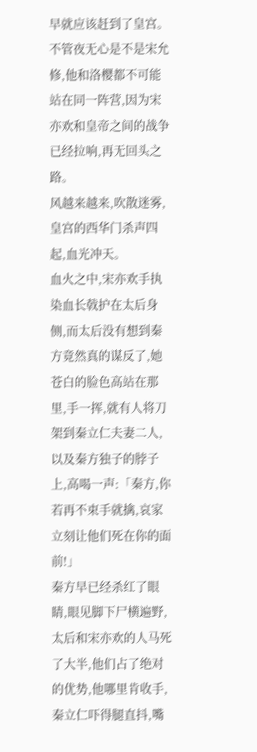早就应该赶到了皇宫。
不管夜无心是不是宋允修,他和洛樱都不可能站在同一阵营,因为宋亦欢和皇帝之间的战争已经拉响,再无回头之路。
风越来越来,吹散迷雾,皇宫的西华门杀声四起,血光冲天。
血火之中,宋亦欢手执染血长戟护在太后身侧,而太后没有想到秦方竟然真的谋反了,她苍白的脸色高站在那里,手一挥,就有人将刀架到秦立仁夫妻二人,以及秦方独子的脖子上,高喝一声:「秦方,你若再不束手就擒,哀家立刻让他们死在你的面前!」
秦方早已经杀红了眼睛,眼见脚下尸横遍野,太后和宋亦欢的人马死了大半,他们占了绝对的优势,他哪里肯收手,秦立仁吓得腿直抖,嘴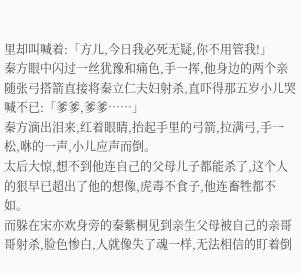里却叫喊着:「方儿,今日我必死无疑,你不用管我!」
秦方眼中闪过一丝犹豫和痛色,手一挥,他身边的两个亲随张弓搭箭直接将秦立仁夫妇射杀,直吓得那五岁小儿哭喊不已:「爹爹,爹爹……」
秦方滴出泪来,红着眼睛,抬起手里的弓箭,拉满弓,手一松,咻的一声,小儿应声而倒。
太后大惊,想不到他连自己的父母儿子都能杀了,这个人的狠早已超出了他的想像,虎毒不食子,他连畜牲都不如。
而躲在宋亦欢身旁的秦紫桐见到亲生父母被自己的亲哥哥射杀,脸色惨白,人就像失了魂一样,无法相信的盯着倒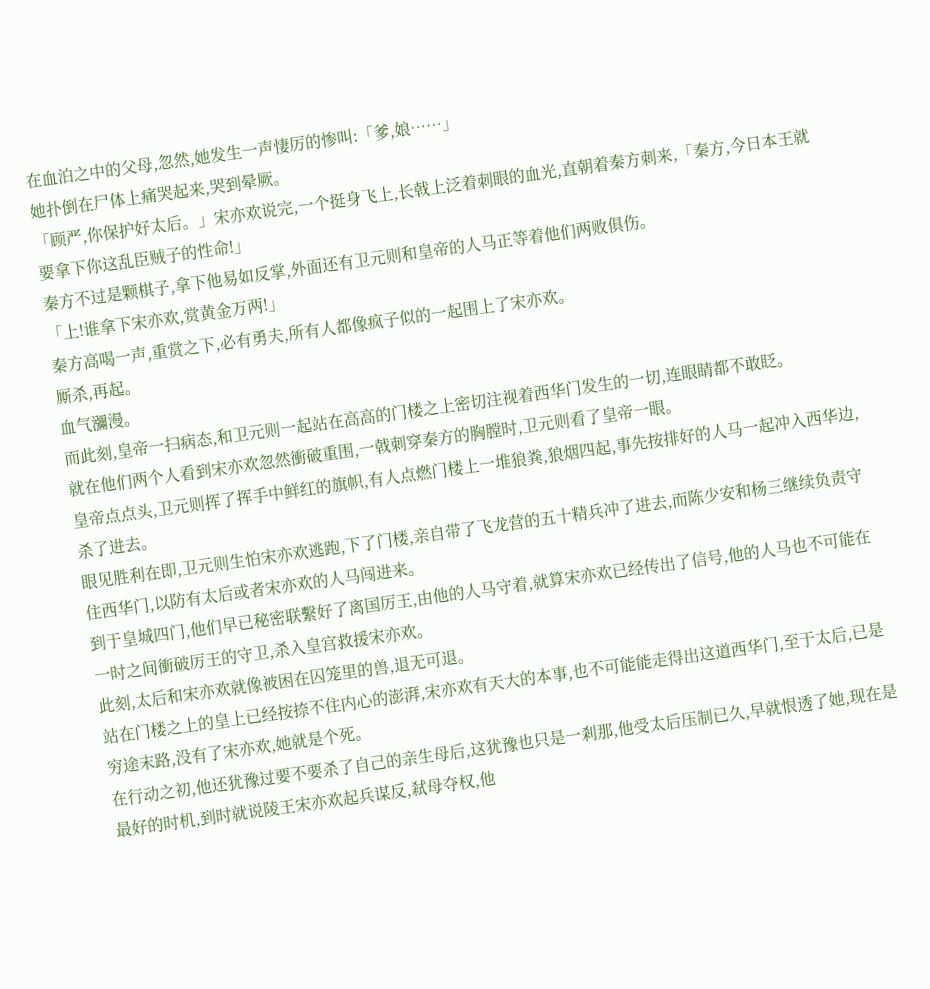在血泊之中的父母,忽然,她发生一声悽厉的惨叫:「爹,娘……」
她扑倒在尸体上痛哭起来,哭到晕厥。
「顾严,你保护好太后。」宋亦欢说完,一个挺身飞上,长戟上泛着刺眼的血光,直朝着秦方刺来,「秦方,今日本王就要拿下你这乱臣贼子的性命!」
秦方不过是颗棋子,拿下他易如反掌,外面还有卫元则和皇帝的人马正等着他们两败俱伤。
「上!谁拿下宋亦欢,赏黄金万两!」
秦方高喝一声,重赏之下,必有勇夫,所有人都像疯子似的一起围上了宋亦欢。
厮杀,再起。
血气瀰漫。
而此刻,皇帝一扫病态,和卫元则一起站在高高的门楼之上密切注视着西华门发生的一切,连眼睛都不敢眨。
就在他们两个人看到宋亦欢忽然衝破重围,一戟刺穿秦方的胸膛时,卫元则看了皇帝一眼。
皇帝点点头,卫元则挥了挥手中鲜红的旗帜,有人点燃门楼上一堆狼粪,狼烟四起,事先按排好的人马一起冲入西华边,杀了进去。
眼见胜利在即,卫元则生怕宋亦欢逃跑,下了门楼,亲自带了飞龙营的五十精兵冲了进去,而陈少安和杨三继续负责守住西华门,以防有太后或者宋亦欢的人马闯进来。
到于皇城四门,他们早已秘密联繫好了离国厉王,由他的人马守着,就算宋亦欢已经传出了信号,他的人马也不可能在一时之间衝破厉王的守卫,杀入皇宫救援宋亦欢。
此刻,太后和宋亦欢就像被困在囚笼里的兽,退无可退。
站在门楼之上的皇上已经按捺不住内心的澎湃,宋亦欢有天大的本事,也不可能能走得出这道西华门,至于太后,已是穷途末路,没有了宋亦欢,她就是个死。
在行动之初,他还犹豫过要不要杀了自己的亲生母后,这犹豫也只是一剎那,他受太后压制已久,早就恨透了她,现在是最好的时机,到时就说陵王宋亦欢起兵谋反,弒母夺权,他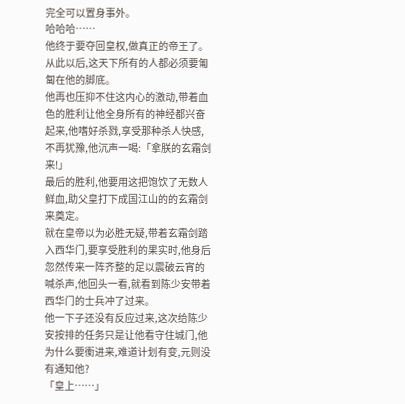完全可以置身事外。
哈哈哈……
他终于要夺回皇权,做真正的帝王了。
从此以后,这天下所有的人都必须要匍匐在他的脚底。
他再也压抑不住这内心的激动,带着血色的胜利让他全身所有的神经都兴奋起来,他嗜好杀戮,享受那种杀人快感,不再犹豫,他沉声一喝:「拿朕的玄霜剑来!」
最后的胜利,他要用这把饱饮了无数人鲜血,助父皇打下成国江山的的玄霜剑来奠定。
就在皇帝以为必胜无疑,带着玄霜剑踏入西华门,要享受胜利的果实时,他身后忽然传来一阵齐整的足以震破云宵的喊杀声,他回头一看,就看到陈少安带着西华门的士兵冲了过来。
他一下子还没有反应过来,这次给陈少安按排的任务只是让他看守住城门,他为什么要衝进来,难道计划有变,元则没有通知他?
「皇上……」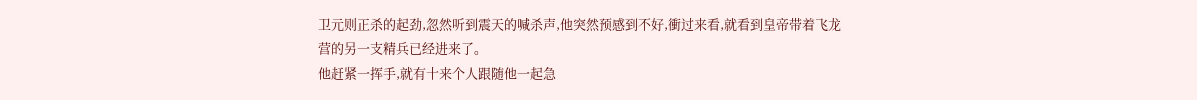卫元则正杀的起劲,忽然听到震天的喊杀声,他突然预感到不好,衝过来看,就看到皇帝带着飞龙营的另一支精兵已经进来了。
他赶紧一挥手,就有十来个人跟随他一起急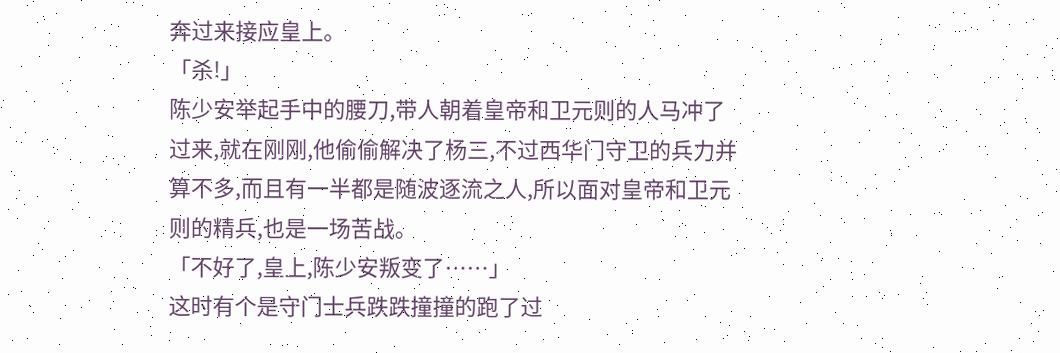奔过来接应皇上。
「杀!」
陈少安举起手中的腰刀,带人朝着皇帝和卫元则的人马冲了过来,就在刚刚,他偷偷解决了杨三,不过西华门守卫的兵力并算不多,而且有一半都是随波逐流之人,所以面对皇帝和卫元则的精兵,也是一场苦战。
「不好了,皇上,陈少安叛变了……」
这时有个是守门士兵跌跌撞撞的跑了过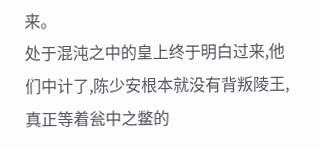来。
处于混沌之中的皇上终于明白过来,他们中计了,陈少安根本就没有背叛陵王,真正等着瓮中之鳖的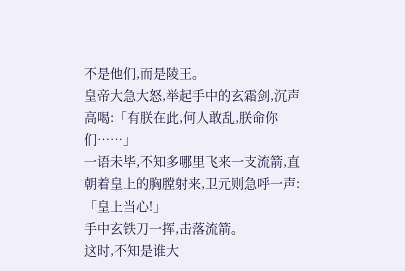不是他们,而是陵王。
皇帝大急大怒,举起手中的玄霜剑,沉声高喝:「有朕在此,何人敢乱,朕命你们……」
一语未毕,不知多哪里飞来一支流箭,直朝着皇上的胸膛射来,卫元则急呼一声:「皇上当心!」
手中玄铁刀一挥,击落流箭。
这时,不知是谁大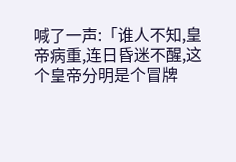喊了一声:「谁人不知,皇帝病重,连日昏迷不醒,这个皇帝分明是个冒牌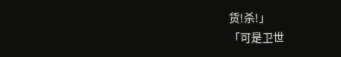货!杀!」
「可是卫世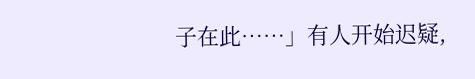子在此……」有人开始迟疑,